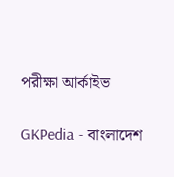পরীক্ষা আর্কাইভ

GKPedia - বাংলাদেশ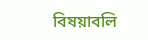বিষয়াবলি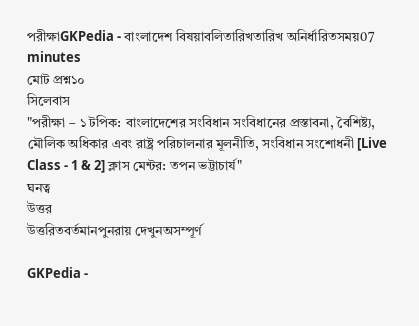পরীক্ষাGKPedia - বাংলাদেশ বিষয়াবলিতারিখতারিখ অনির্ধারিতসময়07 minutes
মোট প্রশ্ন১০
সিলেবাস
"পরীক্ষা – ১ টপিক: বাংলাদেশের সংবিধান সংবিধানের প্রস্তাবনা, বৈশিষ্ট্য, মৌলিক অধিকার এবং রাষ্ট্র পরিচালনার মূলনীতি, সংবিধান সংশো‌ধনী [Live Class - 1 & 2] ক্লাস মেন্টর: তপন ভট্টাচার্য"
ঘনত্ব
উত্তর
উত্তরিতবর্তমানপুনরায় দেখুনঅসম্পূর্ণ

GKPedia -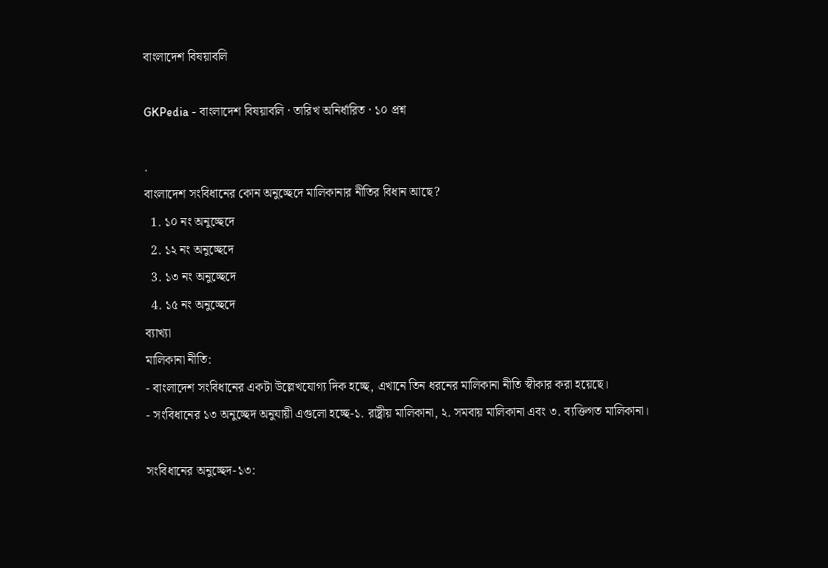বাংলাদেশ বিষয়াবলি

GKPedia - বাংলাদেশ বিষয়াবলি · তারিখ অনির্ধারিত · ১০ প্রশ্ন

.
বাংলাদেশ সংবিধানের কোন অনুচ্ছেদে মালিকানার নীতির বিধান আছে?
  1. ১০ নং অনুচ্ছেদে
  2. ১২ নং অনুচ্ছেদে
  3. ১৩ নং অনুচ্ছেদে
  4. ১৫ নং অনুচ্ছেদে
ব্যাখ্যা
মালিকানা নীতি:
- বাংলাদেশ সংবিধানের একটা উল্লেখযোগ্য দিক হচ্ছে, এখানে তিন ধরনের মালিকানা নীতি স্বীকার করা হয়েছে।
- সংবিধানের ১৩ অনুচ্ছেদ অনুযায়ী এগুলো হচ্ছে-১. রাষ্ট্রীয় মালিকানা, ২. সমবায় মালিকানা এবং ৩. ব্যক্তিগত মালিকানা।

সংবিধানের অনুচ্ছেদ-১৩: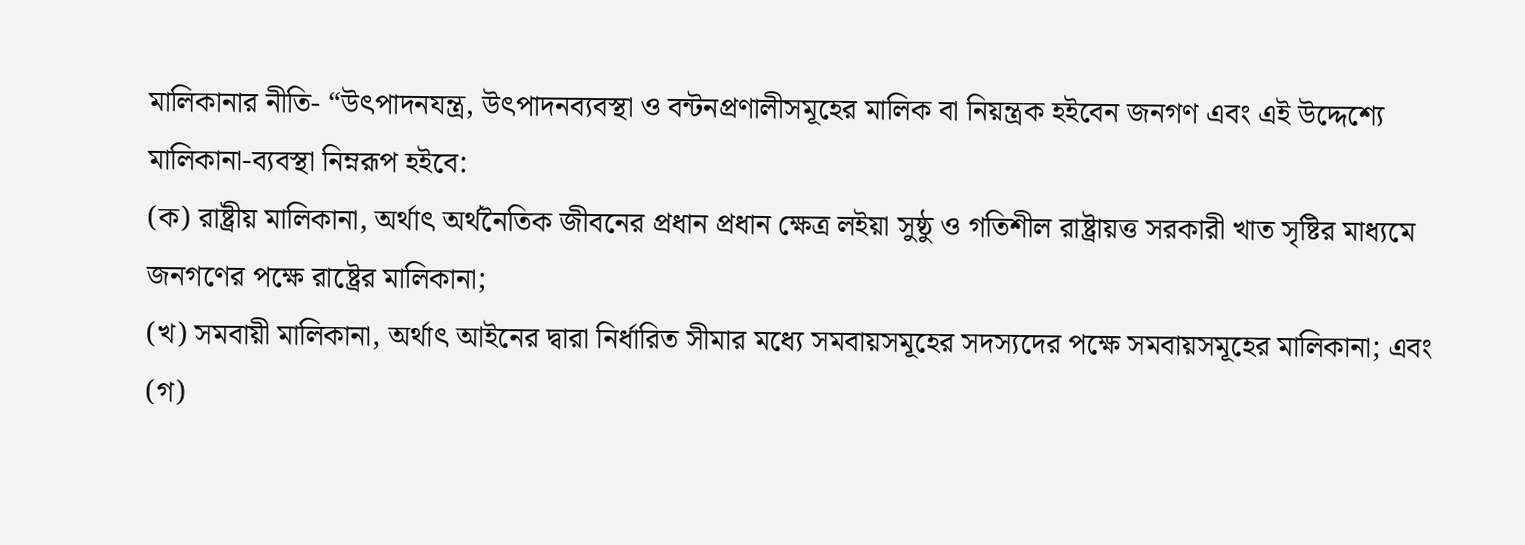মালিকানার নীতি- “উৎপাদনযন্ত্র, উৎপাদনব্যবস্থা ও বন্টনপ্রণালীসমূহের মালিক বা নিয়ন্ত্রক হইবেন জনগণ এবং এই উদ্দেশ্যে মালিকানা-ব্যবস্থা নিম্নরূপ হইবে:
(ক) রাষ্ট্রীয় মালিকানা, অর্থাৎ অর্থনৈতিক জীবনের প্রধান প্রধান ক্ষেত্র লইয়া সুষ্ঠু ও গতিশীল রাষ্ট্রায়ত্ত সরকারী খাত সৃষ্টির মাধ্যমে জনগণের পক্ষে রাষ্ট্রের মালিকানা;
(খ) সমবায়ী মালিকানা, অর্থাৎ আইনের দ্বারা নির্ধারিত সীমার মধ্যে সমবায়সমূহের সদস্যদের পক্ষে সমবায়সমূহের মালিকানা; এবং
(গ)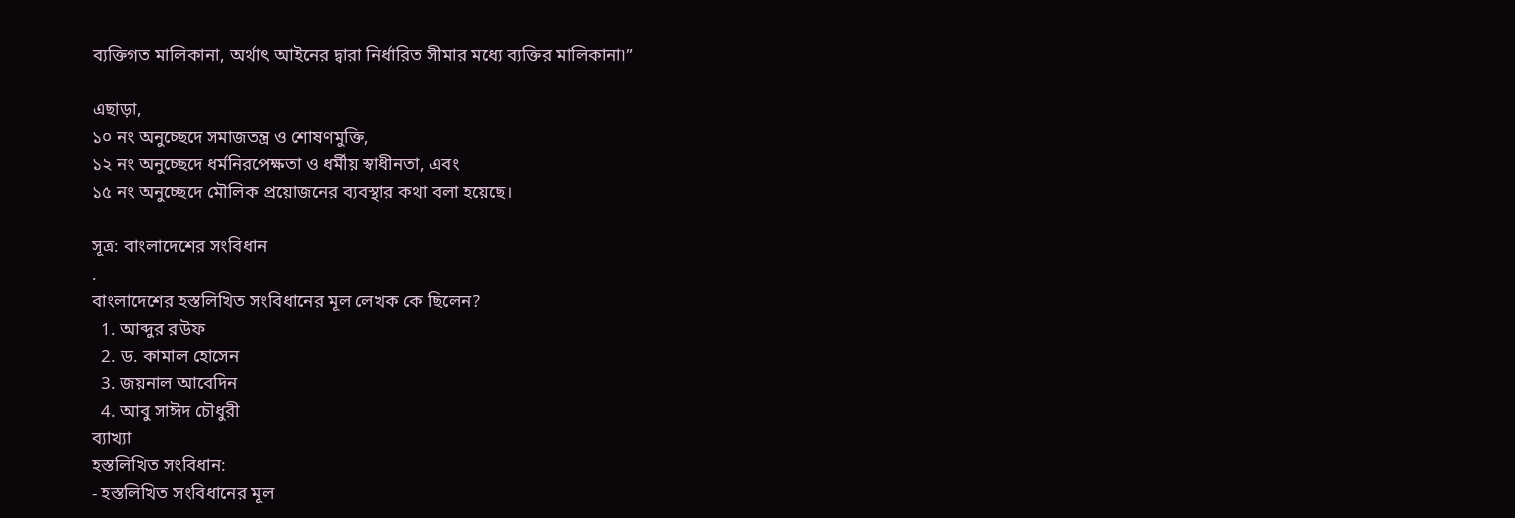ব্যক্তিগত মালিকানা, অর্থাৎ আইনের দ্বারা নির্ধারিত সীমার মধ্যে ব্যক্তির মালিকানা৷”

এছাড়া,
১০ নং অনুচ্ছেদে সমাজতন্ত্র ও শোষণমুক্তি,
১২ নং অনুচ্ছেদে ধর্মনিরপেক্ষতা ও ধর্মীয় স্বাধীনতা, এবং
১৫ নং অনুচ্ছেদে মৌলিক প্রয়োজনের ব্যবস্থার কথা বলা হয়েছে।

সূত্র: বাংলাদেশের সংবিধান
.
বাংলাদেশের হস্তলিখিত সংবিধানের মূল লেখক কে ছিলেন?
  1. আব্দুর রউফ
  2. ড. কামাল হোসেন
  3. জয়নাল আবেদিন
  4. আবু সাঈদ চৌধুরী
ব্যাখ্যা
হস্তলিখিত সংবিধান:
- হস্তলিখিত সংবিধানের মূল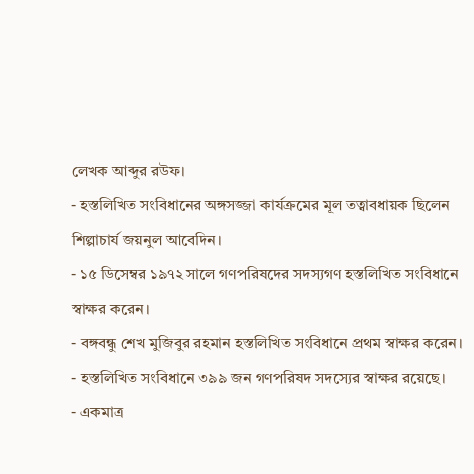লেখক আব্দুর রউফ।
- হস্তলিখিত সংবিধানের অঙ্গসজ্জা কার্যক্রমের মূল তত্বাবধায়ক ছিলেন শিল্পাচার্য জয়নুল আবেদিন।
- ১৫ ডিসেম্বর ১৯৭২ সালে গণপরিষদের সদস্যগণ হস্তলিখিত সংবিধানে স্বাক্ষর করেন।
- বঙ্গবন্ধু শেখ মুজিবুর রহমান হস্তলিখিত সংবিধানে প্রথম স্বাক্ষর করেন।
- হস্তলিখিত সংবিধানে ৩৯৯ জন গণপরিষদ সদস্যের স্বাক্ষর রয়েছে।
- একমাত্র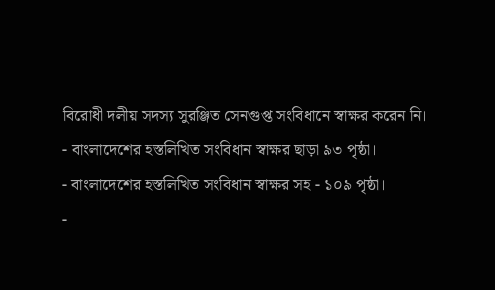বিরোধী দলীয় সদস্য সুরঞ্জিত সেনগুপ্ত সংবিধানে স্বাক্ষর করেন নি।
- বাংলাদেশের হস্তলিখিত সংবিধান স্বাক্ষর ছাড়া ৯৩ পৃষ্ঠা।
- বাংলাদেশের হস্তলিখিত সংবিধান স্বাক্ষর সহ - ১০৯ পৃষ্ঠা।
-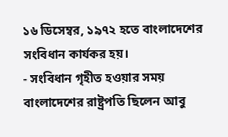১৬ ডিসেম্বর, ১৯৭২ হতে বাংলাদেশের সংবিধান কার্যকর হয়।
- সংবিধান গৃহীত হওয়ার সময় বাংলাদেশের রাষ্ট্রপতি ছিলেন আবু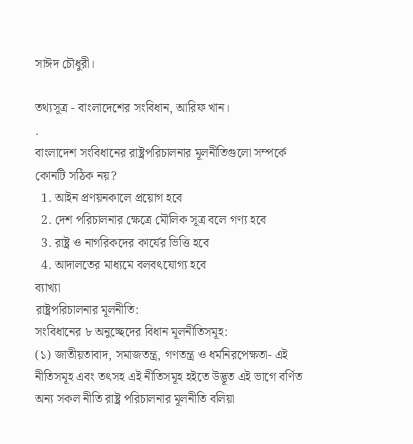সাঈদ চৌধুরী।

তথ্যসূত্র - বাংলাদেশের সংবিধান, আরিফ খান।
.
বাংলাদেশ সংবিধানের রাষ্ট্রপরিচালনার মূলনীতিগুলো সম্পর্কে কোনটি সঠিক নয়?
  1. আইন প্রণয়নকালে প্রয়োগ হবে
  2. দেশ পরিচালনার ক্ষেত্রে মৌলিক সূত্র বলে গণ্য হবে
  3. রাষ্ট্র ও নাগরিকদের কার্যের ভিত্তি হবে
  4. আদালতের মাধ্যমে বলবৎযোগ্য হবে
ব্যাখ্যা
রাষ্ট্রপরিচালনার মূলনীতি:
সংবিধানের ৮ অনুচ্ছেদের বিধান মূলনীতিসমূহ:
(১) জাতীয়তাবাদ, সমাজতন্ত্র, গণতন্ত্র ও ধর্মনিরপেক্ষতা- এই নীতিসমূহ এবং তৎসহ এই নীতিসমূহ হইতে উদ্ভূত এই ভাগে বর্ণিত অন্য সকল নীতি রাষ্ট্র পরিচালনার মূলনীতি বলিয়া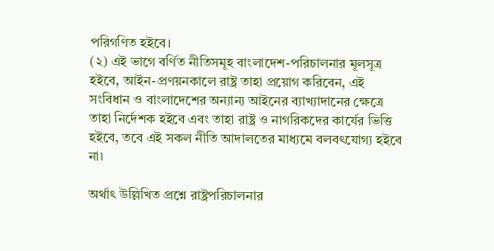পরিগণিত হইবে।
(২) এই ভাগে বর্ণিত নীতিসমূহ বাংলাদেশ-পরিচালনার মূলসূত্র হইবে, আইন-প্রণয়নকালে রাষ্ট্র তাহা প্রয়োগ করিবেন, এই সংবিধান ও বাংলাদেশের অন্যান্য আইনের ব্যাখ্যাদানের ক্ষেত্রে তাহা নির্দেশক হইবে এবং তাহা রাষ্ট্র ও নাগরিকদের কার্যের ভিত্তি হইবে, তবে এই সকল নীতি আদালতের মাধ্যমে বলবৎযোগ্য হইবে না৷

অর্থাৎ উল্লিখিত প্রশ্নে রাষ্ট্রপরিচালনার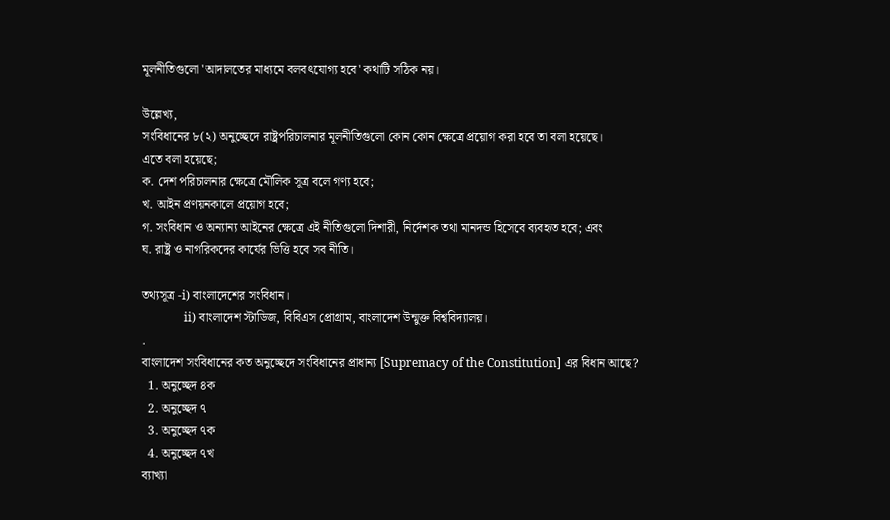মূলনীতিগুলো 'আদালতের মাধ্যমে বলবৎযোগ্য হবে' কথাটি সঠিক নয়।

উল্লেখ্য,
সংবিধানের ৮(২) অনুচ্ছেদে রাষ্ট্রপরিচালনার মূলনীতিগুলো কোন কোন ক্ষেত্রে প্রয়োগ করা হবে তা বলা হয়েছে।
এতে বলা হয়েছে;
ক. দেশ পরিচালনার ক্ষেত্রে মৌলিক সূত্র বলে গণ্য হবে;
খ. আইন প্রণয়নকালে প্রয়োগ হবে;
গ. সংবিধান ও অন্যান্য আইনের ক্ষেত্রে এই নীতিগুলো দিশারী, নির্দেশক তথা মানদন্ড হিসেবে ব্যবহৃত হবে; এবং
ঘ. রাষ্ট্র ও নাগরিকদের কার্যের ভিত্তি হবে সব নীতি।

তথ্যসূত্র -i) বাংলাদেশের সংবিধান।
              ii) বাংলাদেশ স্টাডিজ, বিবিএস প্রোগ্রাম, বাংলাদেশ উন্মুক্ত বিশ্ববিদ্যালয়।
.
বাংলাদেশ সংবিধানের কত অনুচ্ছেদে সংবিধানের প্রাধান্য [Supremacy of the Constitution] এর বিধান আছে?
  1. অনুচ্ছেদ ৪ক
  2. অনুচ্ছেদ ৭
  3. অনুচ্ছেদ ৭ক
  4. অনুচ্ছেদ ৭খ
ব্যাখ্যা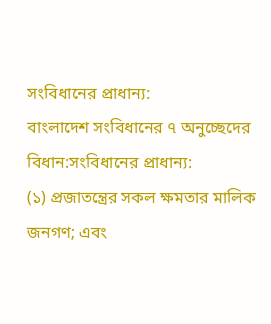সংবিধানের প্রাধান্য:
বাংলাদেশ সংবিধানের ৭ অনুচ্ছেদের বিধান:সংবিধানের প্রাধান্য:
(১) প্রজাতন্ত্রের সকল ক্ষমতার মালিক জনগণ; এবং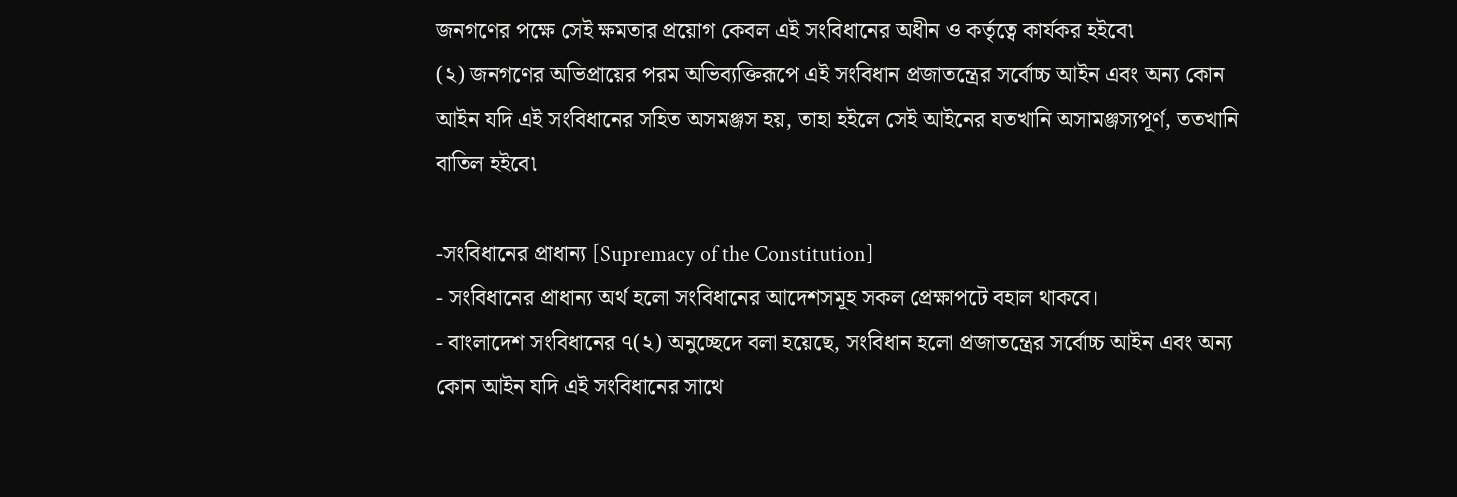জনগণের পক্ষে সেই ক্ষমতার প্রয়োগ কেবল এই সংবিধানের অধীন ও কর্তৃত্বে কার্যকর হইবে৷
(২) জনগণের অভিপ্রায়ের পরম অভিব্যক্তিরূপে এই সংবিধান প্রজাতন্ত্রের সর্বোচ্চ আইন এবং অন্য কোন আইন যদি এই সংবিধানের সহিত অসমঞ্জস হয়, তাহা হইলে সেই আইনের যতখানি অসামঞ্জস্যপূর্ণ, ততখানি বাতিল হইবে৷

-সংবিধানের প্রাধান্য [Supremacy of the Constitution]
- সংবিধানের প্রাধান্য অর্থ হলো সংবিধানের আদেশসমূহ সকল প্রেক্ষাপটে বহাল থাকবে।
- বাংলাদেশ সংবিধানের ৭(২) অনুচ্ছেদে বলা হয়েছে, সংবিধান হলো প্রজাতন্ত্রের সর্বোচ্চ আইন এবং অন্য কোন আইন যদি এই সংবিধানের সাথে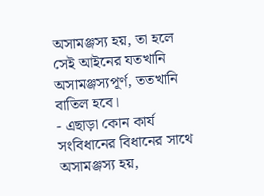অসামঞ্জস্য হয়, তা হলে সেই আইনের যতখানি অসামঞ্জস্যপূর্ণ, ততখানি বাতিল হবে।
- এছাড়া কোন কার্য সংবিধানের বিধানের সাথে অসামঞ্জস্য হয়,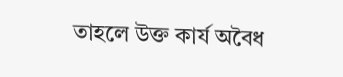তাহলে উক্ত কার্য অবৈধ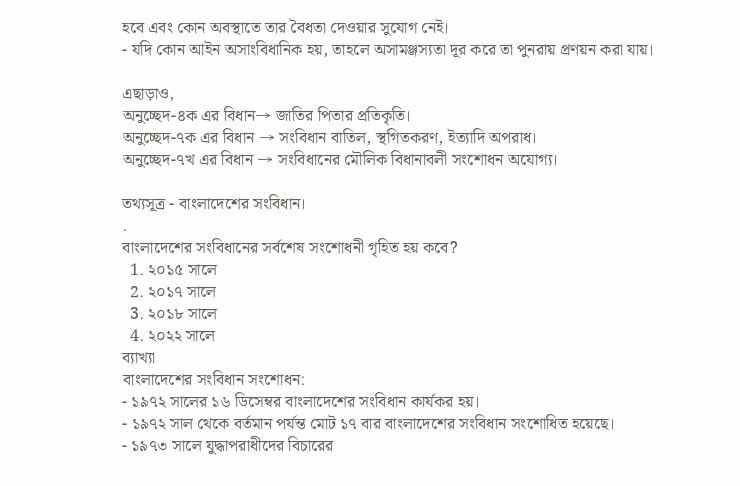হবে এবং কোন অবস্থাতে তার বৈধতা দেওয়ার সুযোগ নেই।
- যদি কোন আইন অসাংবিধানিক হয়, তাহলে অসামঞ্জস্যতা দূর করে তা পুনরায় প্রণয়ন করা যায়।

এছাড়াও,
অনুচ্ছেদ-৪ক এর বিধান→ জাতির পিতার প্রতিকৃতি।
অনুচ্ছেদ-৭ক এর বিধান → সংবিধান বাতিল, স্থগিতকরণ, ইত্যাদি অপরাধ।
অনুচ্ছেদ-৭খ এর বিধান → সংবিধানের মৌলিক বিধানাবলী সংশোধন অযোগ্য।

তথ্যসূত্র - বাংলাদেশের সংবিধান।
.
বাংলাদেশের সংবিধানের সর্বশেষ সংশোধনী গৃহিত হয় কবে?
  1. ২০১৫ সালে
  2. ২০১৭ সালে
  3. ২০১৮ সালে
  4. ২০২২ সালে
ব্যাখ্যা
বাংলাদেশের সংবিধান সংশোধন:
- ১৯৭২ সালের ১৬ ডিসেম্বর বাংলাদেশের সংবিধান কার্যকর হয়।
- ১৯৭২ সাল থেকে বর্তমান পর্যন্ত মোট ১৭ বার বাংলাদেশের সংবিধান সংশোধিত হয়েছে।
- ১৯৭৩ সালে যুদ্ধাপরাধীদের বিচারের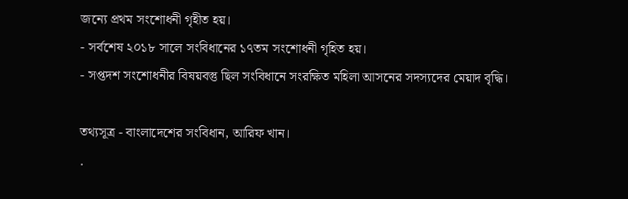জন্যে প্রথম সংশোধনী গৃহীত হয়।
- সর্বশেষ ২০১৮ সালে সংবিধানের ১৭তম সংশোধনী গৃহিত হয়।
- সপ্তদশ সংশোধনীর বিষয়বস্তু ছিল সংবিধানে সংরক্ষিত মহিলা আসনের সদস্যদের মেয়াদ বৃদ্ধি।

তথ্যসূত্র - বাংলাদেশের সংবিধান, আরিফ খান।
.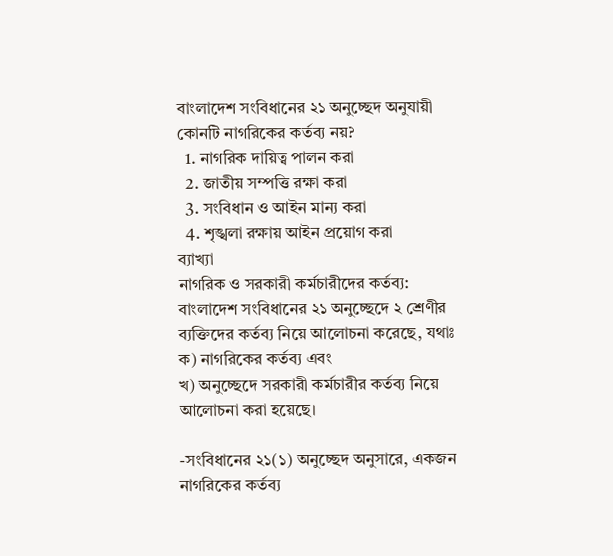বাংলাদেশ সংবিধানের ২১ অনুচ্ছেদ অনুযায়ী কোনটি নাগরিকের কর্তব্য নয়?
  1. নাগরিক দায়িত্ব পালন করা
  2. জাতীয় সম্পত্তি রক্ষা করা
  3. সংবিধান ও আইন মান্য করা
  4. শৃঙ্খলা রক্ষায় আইন প্রয়োগ করা
ব্যাখ্যা
নাগরিক ও সরকারী কর্মচারীদের কর্তব্য:
বাংলাদেশ সংবিধানের ২১ অনুচ্ছেদে ২ শ্রেণীর ব্যক্তিদের কর্তব্য নিয়ে আলোচনা করেছে, যথাঃ
ক) নাগরিকের কর্তব্য এবং
খ) অনুচ্ছেদে সরকারী কর্মচারীর কর্তব্য নিয়ে আলোচনা করা হয়েছে।

-সংবিধানের ২১(১) অনুচ্ছেদ অনুসারে, একজন নাগরিকের কর্তব্য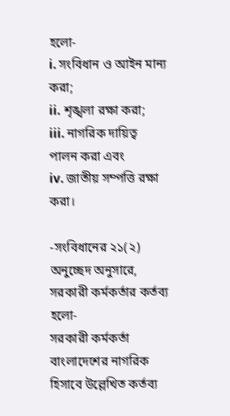হলো-
i. সংবিধান ও আইন মান্য করা;
ii. শৃঙ্খলা রক্ষা করা;
iii. নাগরিক দায়িত্ব পালন করা এবং
iv. জাতীয় সম্পত্তি রক্ষা করা।

-সংবিধানের ২১(২) অনুচ্ছেদ অনুসারে, সরকারী কর্মকর্তার কর্তব্য হলো-
সরকারী কর্মকর্তা বাংলাদেশের নাগরিক হিসাবে উল্লেখিত কর্তব্য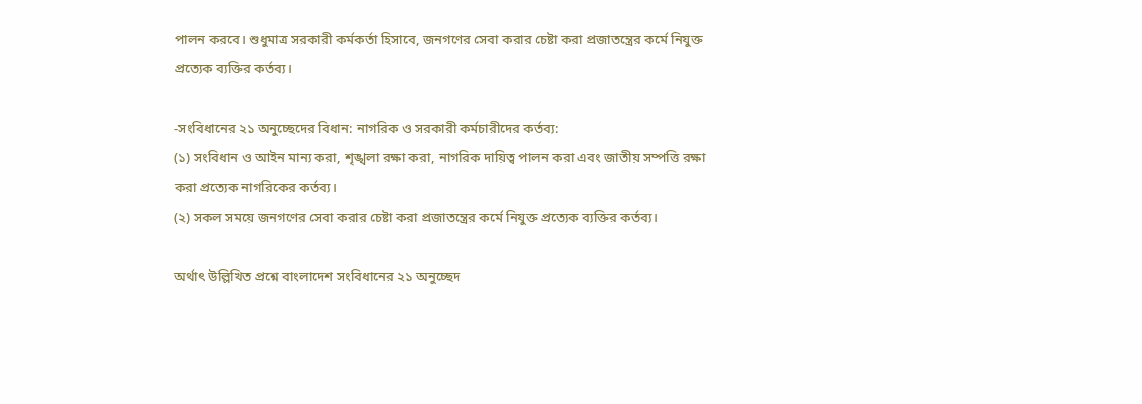পালন করবে। শুধুমাত্র সরকারী কর্মকর্তা হিসাবে, জনগণের সেবা করার চেষ্টা করা প্রজাতন্ত্রের কর্মে নিযুক্ত প্রত্যেক ব্যক্তির কর্তব্য।

-সংবিধানের ২১ অনুচ্ছেদের বিধান: নাগরিক ও সরকারী কর্মচারীদের কর্তব্য:
(১) সংবিধান ও আইন মান্য করা, শৃঙ্খলা রক্ষা করা, নাগরিক দায়িত্ব পালন করা এবং জাতীয় সম্পত্তি রক্ষা করা প্রত্যেক নাগরিকের কর্তব্য।
(২) সকল সময়ে জনগণের সেবা করার চেষ্টা করা প্রজাতন্ত্রের কর্মে নিযুক্ত প্রত্যেক ব্যক্তির কর্তব্য।

অর্থাৎ উল্লিখিত প্রশ্নে বাংলাদেশ সংবিধানের ২১ অনুচ্ছেদ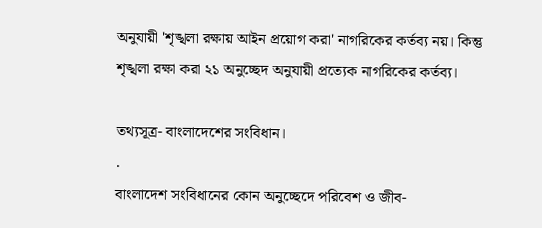অনুযায়ী 'শৃঙ্খলা রক্ষায় আইন প্রয়োগ করা' নাগরিকের কর্তব্য নয়। কিন্তু শৃঙ্খলা রক্ষা করা ২১ অনুচ্ছেদ অনুযায়ী প্রত্যেক নাগরিকের কর্তব্য।

তথ্যসূত্র- বাংলাদেশের সংবিধান।
.
বাংলাদেশ সংবিধানের কোন অনুচ্ছেদে পরিবেশ ও জীব-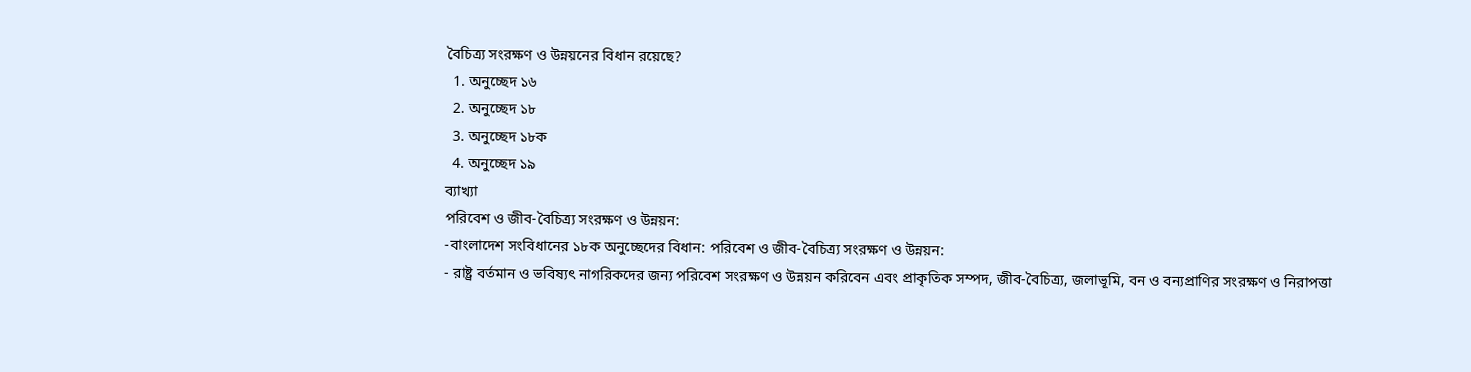বৈচিত্র্য সংরক্ষণ ও উন্নয়নের বিধান রয়েছে?
  1. অনুচ্ছেদ ১৬
  2. অনুচ্ছেদ ১৮
  3. অনুচ্ছেদ ১৮ক
  4. অনুচ্ছেদ ১৯
ব্যাখ্যা
পরিবেশ ও জীব-বৈচিত্র্য সংরক্ষণ ও উন্নয়ন:
-বাংলাদেশ সংবিধানের ১৮ক অনুচ্ছেদের বিধান: পরিবেশ ও জীব-বৈচিত্র্য সংরক্ষণ ও উন্নয়ন:
- রাষ্ট্র বর্তমান ও ভবিষ্যৎ নাগরিকদের জন্য পরিবেশ সংরক্ষণ ও উন্নয়ন করিবেন এবং প্রাকৃতিক সম্পদ, জীব-বৈচিত্র্য, জলাভূমি, বন ও বন্যপ্রাণির সংরক্ষণ ও নিরাপত্তা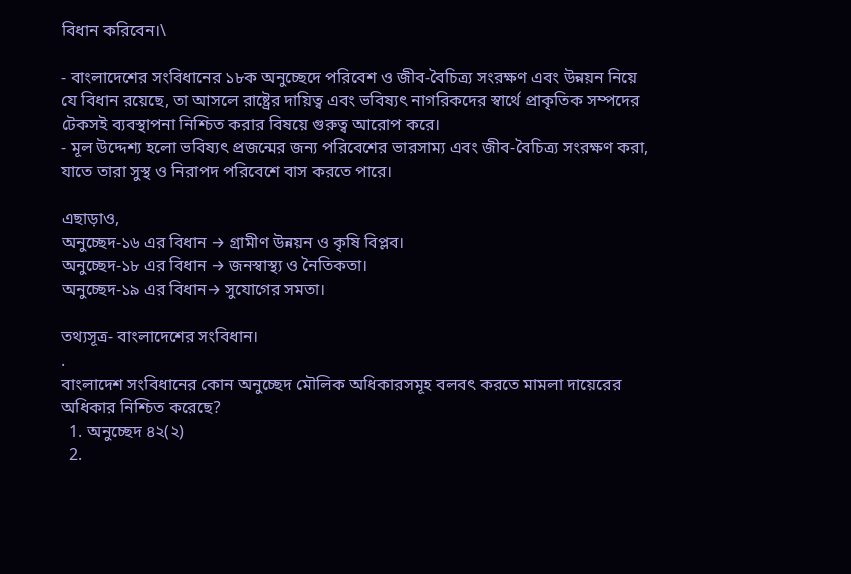বিধান করিবেন।\

- বাংলাদেশের সংবিধানের ১৮ক অনুচ্ছেদে পরিবেশ ও জীব-বৈচিত্র্য সংরক্ষণ এবং উন্নয়ন নিয়ে যে বিধান রয়েছে, তা আসলে রাষ্ট্রের দায়িত্ব এবং ভবিষ্যৎ নাগরিকদের স্বার্থে প্রাকৃতিক সম্পদের টেকসই ব্যবস্থাপনা নিশ্চিত করার বিষয়ে গুরুত্ব আরোপ করে।
- মূল উদ্দেশ্য হলো ভবিষ্যৎ প্রজন্মের জন্য পরিবেশের ভারসাম্য এবং জীব-বৈচিত্র্য সংরক্ষণ করা, যাতে তারা সুস্থ ও নিরাপদ পরিবেশে বাস করতে পারে।

এছাড়াও,
অনুচ্ছেদ-১৬ এর বিধান → গ্রামীণ উন্নয়ন ও কৃষি বিপ্লব।
অনুচ্ছেদ-১৮ এর বিধান → জনস্বাস্থ্য ও নৈতিকতা।
অনুচ্ছেদ-১৯ এর বিধান→ সুযোগের সমতা।

তথ্যসূত্র- বাংলাদেশের সংবিধান।
.
বাংলাদেশ সংবিধানের কোন অনুচ্ছেদ মৌলিক অধিকারসমূহ বলবৎ করতে মামলা দায়েরের অধিকার নিশ্চিত করেছে?
  1. অনুচ্ছেদ ৪২(২)
  2.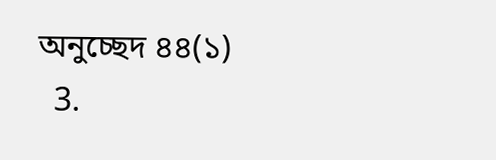অনুচ্ছেদ ৪৪(১)
  3.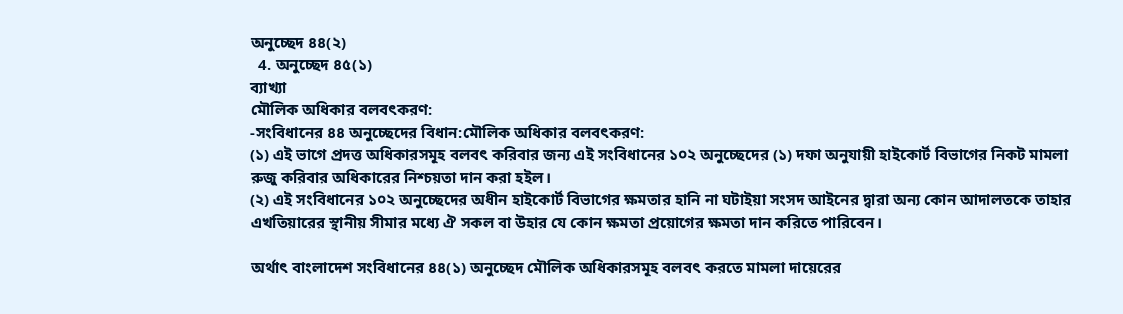অনুচ্ছেদ ৪৪(২)
  4. অনুচ্ছেদ ৪৫(১)
ব্যাখ্যা
মৌলিক অধিকার বলবৎকরণ:
-সংবিধানের ৪৪ অনুচ্ছেদের বিধান:মৌলিক অধিকার বলবৎকরণ:
(১) এই ভাগে প্রদত্ত অধিকারসমূহ বলবৎ করিবার জন্য এই সংবিধানের ১০২ অনুচ্ছেদের (১) দফা অনুযায়ী হাইকোর্ট বিভাগের নিকট মামলা রুজু করিবার অধিকারের নিশ্চয়তা দান করা হইল।
(২) এই সংবিধানের ১০২ অনুচ্ছেদের অধীন হাইকোর্ট বিভাগের ক্ষমতার হানি না ঘটাইয়া সংসদ আইনের দ্বারা অন্য কোন আদালতকে তাহার এখতিয়ারের স্থানীয় সীমার মধ্যে ঐ সকল বা উহার যে কোন ক্ষমতা প্রয়োগের ক্ষমতা দান করিতে পারিবেন।

অর্থাৎ বাংলাদেশ সংবিধানের ৪৪(১) অনুচ্ছেদ মৌলিক অধিকারসমূহ বলবৎ করতে মামলা দায়েরের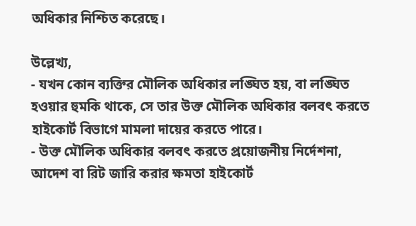অধিকার নিশ্চিত করেছে।

উল্লেখ্য,
- যখন কোন ব্যক্তির মৌলিক অধিকার লঙ্ঘিত হয়, বা লঙ্ঘিত হওয়ার হুমকি থাকে, সে তার উক্ত মৌলিক অধিকার বলবৎ করতে হাইকোর্ট বিভাগে মামলা দায়ের করতে পারে।
- উক্ত মৌলিক অধিকার বলবৎ করতে প্রয়োজনীয় নির্দেশনা, আদেশ বা রিট জারি করার ক্ষমতা হাইকোর্ট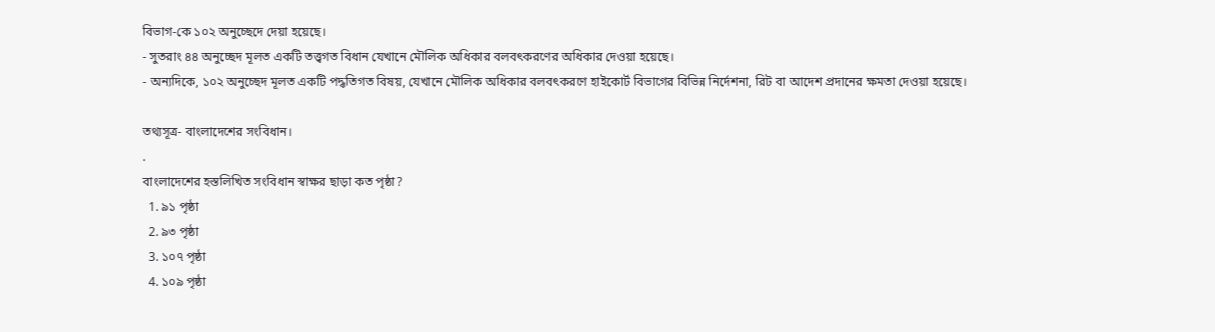বিভাগ-কে ১০২ অনুচ্ছেদে দেয়া হয়েছে।
- সুতরাং ৪৪ অনুচ্ছেদ মূলত একটি তত্ত্বগত বিধান যেখানে মৌলিক অধিকার বলবৎকরণের অধিকার দেওয়া হয়েছে।
- অন্যদিকে, ১০২ অনুচ্ছেদ মূলত একটি পদ্ধতিগত বিষয়, যেখানে মৌলিক অধিকার বলবৎকরণে হাইকোর্ট বিভাগের বিভিন্ন নির্দেশনা, রিট বা আদেশ প্রদানের ক্ষমতা দেওয়া হয়েছে।

তথ্যসূত্র- বাংলাদেশের সংবিধান।
.
বাংলাদেশের হস্তলিখিত সংবিধান স্বাক্ষর ছাড়া কত পৃষ্ঠা?
  1. ৯১ পৃষ্ঠা
  2. ৯৩ পৃষ্ঠা
  3. ১০৭ পৃষ্ঠা
  4. ১০৯ পৃষ্ঠা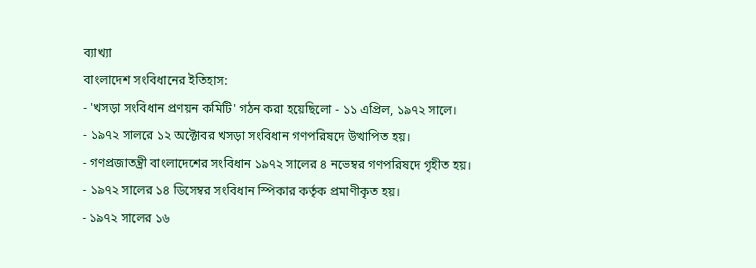ব্যাখ্যা
বাংলাদেশ সংবিধানের ইতিহাস:
- 'খসড়া সংবিধান প্রণয়ন কমিটি' গঠন করা হয়েছিলো - ১১ এপ্রিল, ১৯৭২ সালে।
- ১৯৭২ সালরে ১২ অক্টোবর খসড়া সংবিধান গণপরিষদে উত্থাপিত হয়।
- গণপ্রজাতন্ত্রী বাংলাদেশের সংবিধান ১৯৭২ সালের ৪ নভেম্বর গণপরিষদে গৃহীত হয়।
- ১৯৭২ সালের ১৪ ডিসেম্বর সংবিধান স্পিকার কর্তৃক প্রমাণীকৃত হয়।
- ১৯৭২ সালের ১৬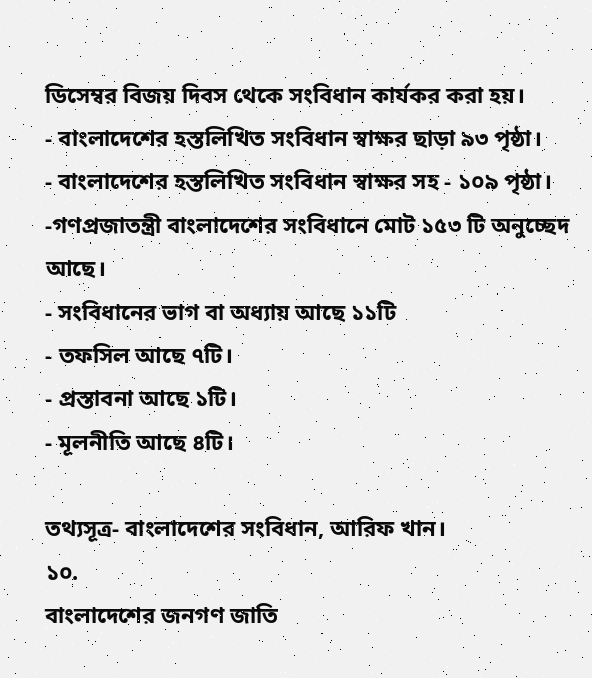ডিসেম্বর বিজয় দিবস থেকে সংবিধান কার্যকর করা হয়।
- বাংলাদেশের হস্তলিখিত সংবিধান স্বাক্ষর ছাড়া ৯৩ পৃষ্ঠা।
- বাংলাদেশের হস্তলিখিত সংবিধান স্বাক্ষর সহ - ১০৯ পৃষ্ঠা।
-গণপ্রজাতন্ত্রী বাংলাদেশের সংবিধানে মোট ১৫৩ টি অনুচ্ছেদ আছে।
- সংবিধানের ভাগ বা অধ্যায় আছে ১১টি
- তফসিল আছে ৭টি।
- প্রস্তাবনা আছে ১টি।
- মূলনীতি আছে ৪টি।

তথ্যসূত্র- বাংলাদেশের সংবিধান, আরিফ খান।
১০.
বাংলাদেশের জনগণ জাতি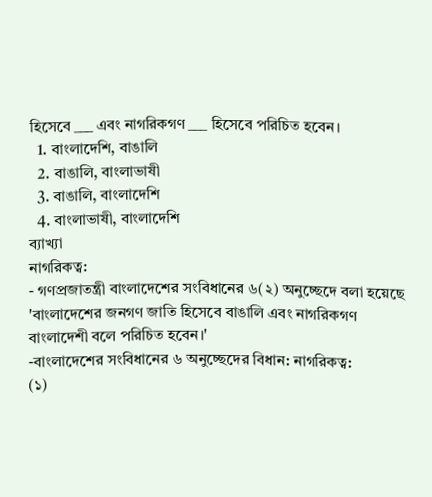হিসেবে ___ এবং নাগরিকগণ ___ হিসেবে পরিচিত হবেন।
  1. বাংলাদেশি, বাঙালি
  2. বাঙালি, বাংলাভাষী
  3. বাঙালি, বাংলাদেশি
  4. বাংলাভাষী, বাংলাদেশি
ব্যাখ্যা
নাগরিকত্ব:
- গণপ্রজাতন্ত্রী বাংলাদেশের সংবিধানের ৬(২) অনুচ্ছেদে বলা হয়েছে 'বাংলাদেশের জনগণ জাতি হিসেবে বাঙালি এবং নাগরিকগণ বাংলাদেশী বলে পরিচিত হবেন।'
-বাংলাদেশের সংবিধানের ৬ অনুচ্ছেদের বিধান: নাগরিকত্ব:
(১)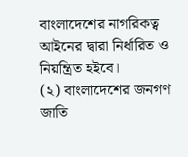বাংলাদেশের নাগরিকত্ব আইনের দ্বারা নির্ধারিত ও নিয়ন্ত্রিত হইবে।
(২) বাংলাদেশের জনগণ জাতি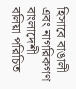হিসাবে বাঙালী এবং নাগরিকগণ বাংলাদেশী বলিয়া পরিচিত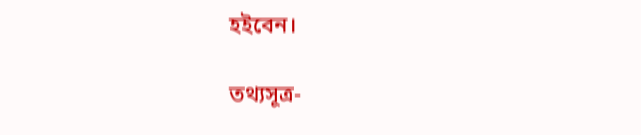হইবেন।

তথ্যসূত্র-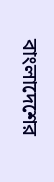বাংলাদেশের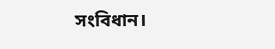সংবিধান।